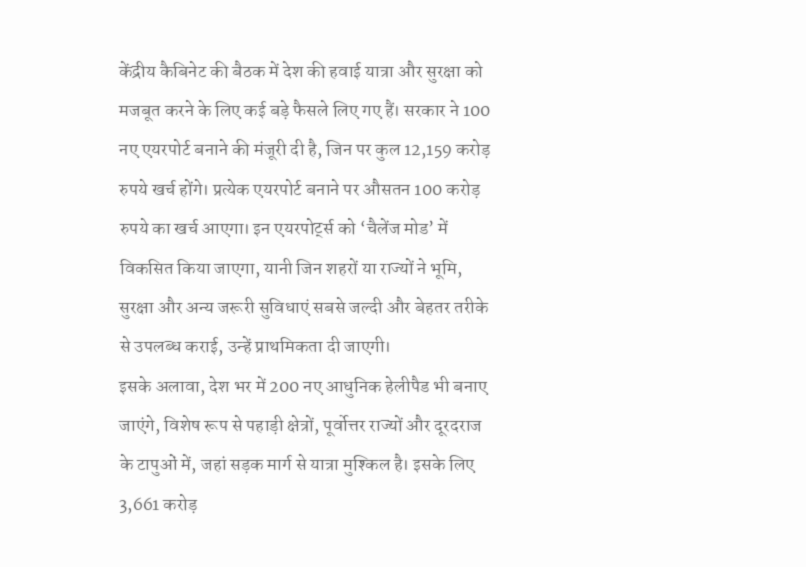केंद्रीय कैबिनेट की बैठक में देश की हवाई यात्रा और सुरक्षा को मजबूत करने के लिए कई बड़े फैसले लिए गए हैं। सरकार ने 100 नए एयरपोर्ट बनाने की मंजूरी दी है, जिन पर कुल 12,159 करोड़ रुपये खर्च होंगे। प्रत्येक एयरपोर्ट बनाने पर औसतन 100 करोड़ रुपये का खर्च आएगा। इन एयरपोर्ट्स को ‘चैलेंज मोड’ में विकसित किया जाएगा, यानी जिन शहरों या राज्यों ने भूमि, सुरक्षा और अन्य जरूरी सुविधाएं सबसे जल्दी और बेहतर तरीके से उपलब्ध कराई, उन्हें प्राथमिकता दी जाएगी।
इसके अलावा, देश भर में 200 नए आधुनिक हेलीपैड भी बनाए जाएंगे, विशेष रूप से पहाड़ी क्षेत्रों, पूर्वोत्तर राज्यों और दूरदराज के टापुओं में, जहां सड़क मार्ग से यात्रा मुश्किल है। इसके लिए 3,661 करोड़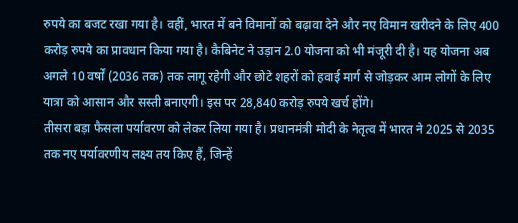रुपये का बजट रखा गया है। वहीं, भारत में बने विमानों को बढ़ावा देने और नए विमान खरीदने के लिए 400 करोड़ रुपये का प्रावधान किया गया है। कैबिनेट ने उड़ान 2.0 योजना को भी मंजूरी दी है। यह योजना अब अगले 10 वर्षों (2036 तक) तक लागू रहेगी और छोटे शहरों को हवाई मार्ग से जोड़कर आम लोगों के लिए यात्रा को आसान और सस्ती बनाएगी। इस पर 28,840 करोड़ रुपये खर्च होंगे।
तीसरा बड़ा फैसला पर्यावरण को लेकर लिया गया है। प्रधानमंत्री मोदी के नेतृत्व में भारत ने 2025 से 2035 तक नए पर्यावरणीय लक्ष्य तय किए हैं, जिन्हें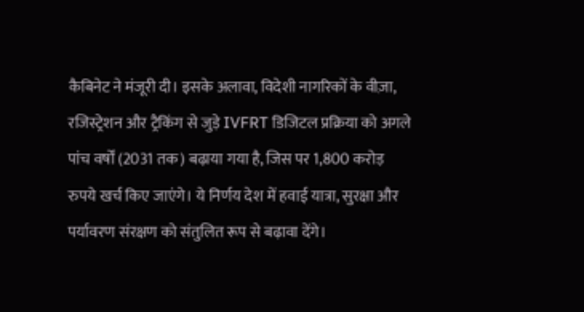कैबिनेट ने मंजूरी दी। इसके अलावा, विदेशी नागरिकों के वीज़ा, रजिस्ट्रेशन और ट्रैकिंग से जुड़े IVFRT डिजिटल प्रक्रिया को अगले पांच वर्षों (2031 तक) बढ़ाया गया है, जिस पर 1,800 करोड़ रुपये खर्च किए जाएंगे। ये निर्णय देश में हवाई यात्रा, सुरक्षा और पर्यावरण संरक्षण को संतुलित रूप से बढ़ावा देंगे।